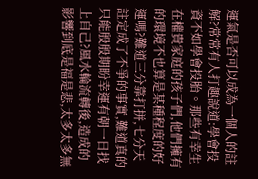運氣是否可以成為一個人的註解?常常有人打趣說道:學會投資不如學會投胎。那些有幸生在權貴家庭的孩子們,他們擁有的環境不也算是某種程度的好運嗎?難道三分靠打拼,七分天註定成了不爭的事實,難道真的只能殷殷期盼幸運有朝一日找上自己?風水輪流轉後,造成的影響到底是福是悲,太多太多無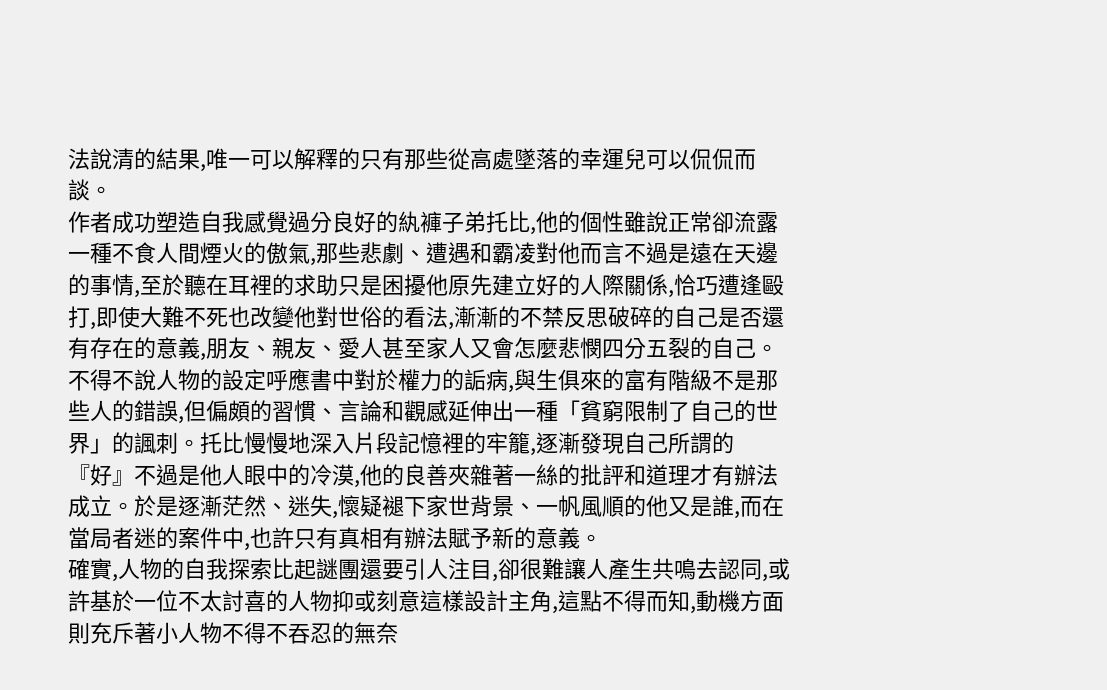法說清的結果,唯一可以解釋的只有那些從高處墜落的幸運兒可以侃侃而談。
作者成功塑造自我感覺過分良好的紈褲子弟托比,他的個性雖說正常卻流露一種不食人間煙火的傲氣,那些悲劇、遭遇和霸凌對他而言不過是遠在天邊的事情,至於聽在耳裡的求助只是困擾他原先建立好的人際關係,恰巧遭逢毆打,即使大難不死也改變他對世俗的看法,漸漸的不禁反思破碎的自己是否還有存在的意義,朋友、親友、愛人甚至家人又會怎麼悲憫四分五裂的自己。
不得不說人物的設定呼應書中對於權力的詬病,與生俱來的富有階級不是那些人的錯誤,但偏頗的習慣、言論和觀感延伸出一種「貧窮限制了自己的世界」的諷刺。托比慢慢地深入片段記憶裡的牢籠,逐漸發現自己所謂的『好』不過是他人眼中的冷漠,他的良善夾雜著一絲的批評和道理才有辦法成立。於是逐漸茫然、迷失,懷疑褪下家世背景、一帆風順的他又是誰,而在當局者迷的案件中,也許只有真相有辦法賦予新的意義。
確實,人物的自我探索比起謎團還要引人注目,卻很難讓人產生共鳴去認同,或許基於一位不太討喜的人物抑或刻意這樣設計主角,這點不得而知,動機方面則充斥著小人物不得不吞忍的無奈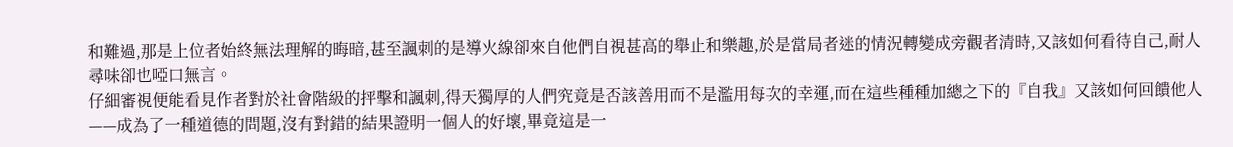和難過,那是上位者始終無法理解的晦暗,甚至諷刺的是導火線卻來自他們自視甚高的舉止和樂趣,於是當局者迷的情況轉變成旁觀者清時,又該如何看待自己,耐人尋味卻也啞口無言。
仔細審視便能看見作者對於社會階級的抨擊和諷刺,得天獨厚的人們究竟是否該善用而不是濫用每次的幸運,而在這些種種加總之下的『自我』又該如何回饋他人——成為了一種道德的問題,沒有對錯的結果證明一個人的好壞,畢竟這是一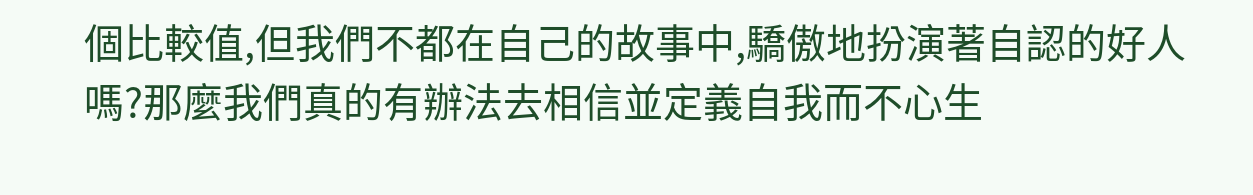個比較值,但我們不都在自己的故事中,驕傲地扮演著自認的好人嗎?那麼我們真的有辦法去相信並定義自我而不心生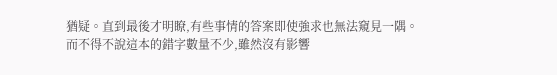猶疑。直到最後才明瞭,有些事情的答案即使強求也無法窺見一隅。
而不得不說這本的錯字數量不少,雖然沒有影響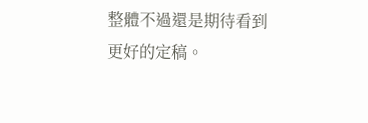整體不過還是期待看到更好的定稿。